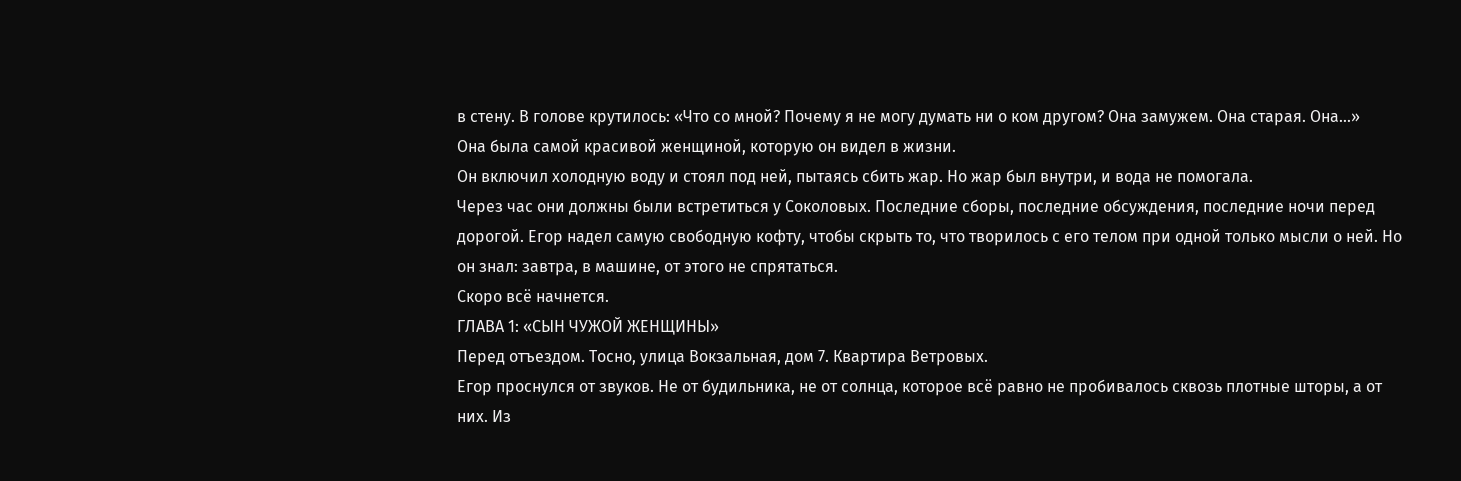в стену. В голове крутилось: «Что со мной? Почему я не могу думать ни о ком другом? Она замужем. Она старая. Она...»
Она была самой красивой женщиной, которую он видел в жизни.
Он включил холодную воду и стоял под ней, пытаясь сбить жар. Но жар был внутри, и вода не помогала.
Через час они должны были встретиться у Соколовых. Последние сборы, последние обсуждения, последние ночи перед дорогой. Егор надел самую свободную кофту, чтобы скрыть то, что творилось с его телом при одной только мысли о ней. Но он знал: завтра, в машине, от этого не спрятаться.
Скоро всё начнется.
ГЛАВА 1: «СЫН ЧУЖОЙ ЖЕНЩИНЫ»
Перед отъездом. Тосно, улица Вокзальная, дом 7. Квартира Ветровых.
Егор проснулся от звуков. Не от будильника, не от солнца, которое всё равно не пробивалось сквозь плотные шторы, а от них. Из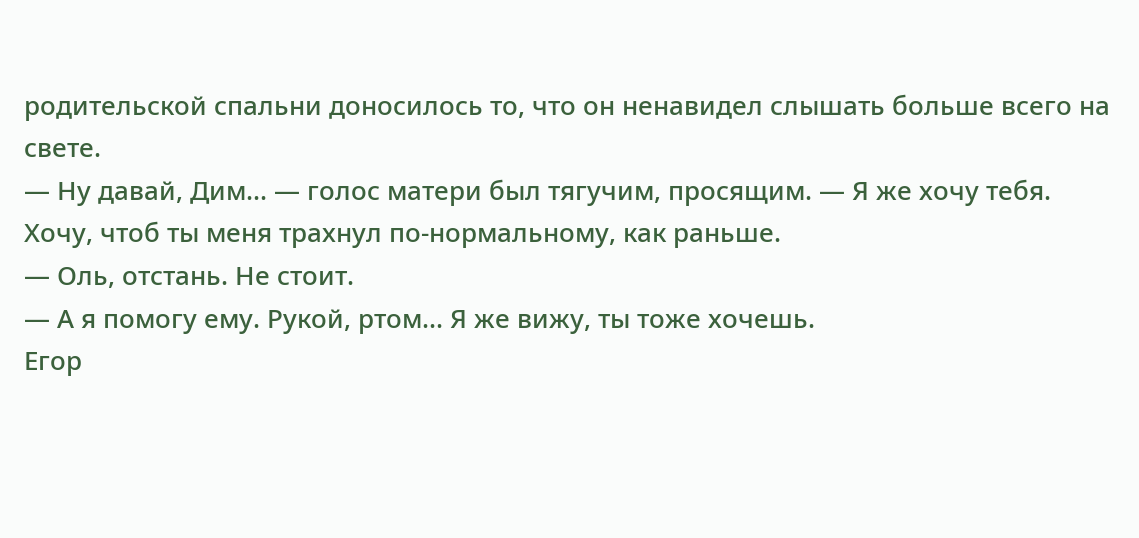родительской спальни доносилось то, что он ненавидел слышать больше всего на свете.
— Ну давай, Дим... — голос матери был тягучим, просящим. — Я же хочу тебя. Хочу, чтоб ты меня трахнул по-нормальному, как раньше.
— Оль, отстань. Не стоит.
— А я помогу ему. Рукой, ртом... Я же вижу, ты тоже хочешь.
Егор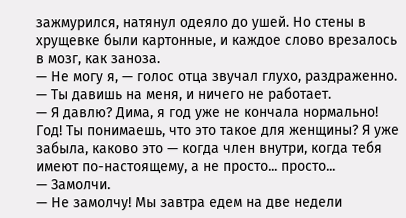зажмурился, натянул одеяло до ушей. Но стены в хрущевке были картонные, и каждое слово врезалось в мозг, как заноза.
— Не могу я, — голос отца звучал глухо, раздраженно. — Ты давишь на меня, и ничего не работает.
— Я давлю? Дима, я год уже не кончала нормально! Год! Ты понимаешь, что это такое для женщины? Я уже забыла, каково это — когда член внутри, когда тебя имеют по-настоящему, а не просто... просто...
— Замолчи.
— Не замолчу! Мы завтра едем на две недели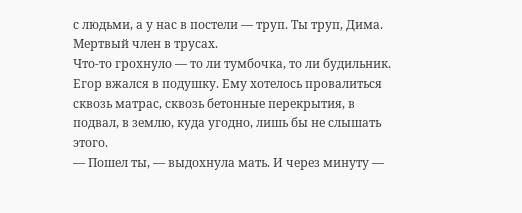с людьми, а у нас в постели — труп. Ты труп, Дима. Мертвый член в трусах.
Что-то грохнуло — то ли тумбочка, то ли будильник. Егор вжался в подушку. Ему хотелось провалиться сквозь матрас, сквозь бетонные перекрытия, в подвал, в землю, куда угодно, лишь бы не слышать этого.
— Пошел ты, — выдохнула мать. И через минуту —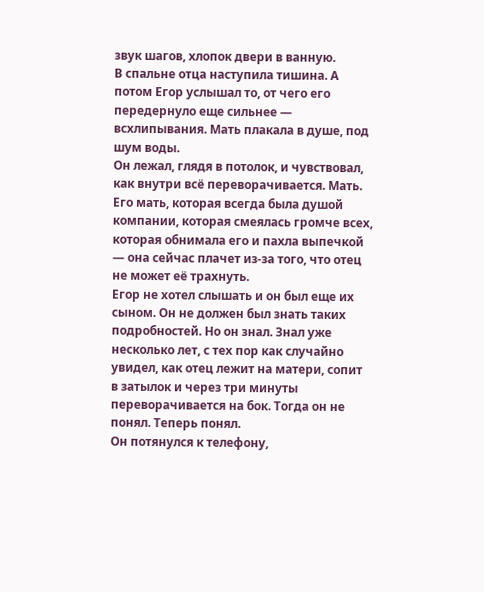звук шагов, хлопок двери в ванную.
В спальне отца наступила тишина. А потом Егор услышал то, от чего его передернуло еще сильнее — всхлипывания. Мать плакала в душе, под шум воды.
Он лежал, глядя в потолок, и чувствовал, как внутри всё переворачивается. Мать. Его мать, которая всегда была душой компании, которая смеялась громче всех, которая обнимала его и пахла выпечкой — она сейчас плачет из-за того, что отец не может её трахнуть.
Егор не хотел слышать и он был еще их сыном. Он не должен был знать таких подробностей. Но он знал. Знал уже несколько лет, с тех пор как случайно увидел, как отец лежит на матери, сопит в затылок и через три минуты переворачивается на бок. Тогда он не понял. Теперь понял.
Он потянулся к телефону,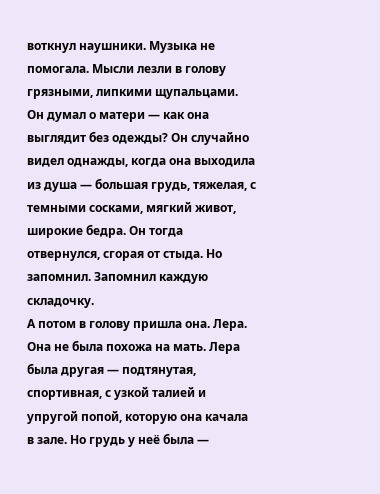воткнул наушники. Музыка не помогала. Мысли лезли в голову грязными, липкими щупальцами. Он думал о матери — как она выглядит без одежды? Он случайно видел однажды, когда она выходила из душа — большая грудь, тяжелая, с темными сосками, мягкий живот, широкие бедра. Он тогда отвернулся, сгорая от стыда. Но запомнил. Запомнил каждую складочку.
А потом в голову пришла она. Лера.
Она не была похожа на мать. Лера была другая — подтянутая, спортивная, с узкой талией и упругой попой, которую она качала в зале. Но грудь у неё была —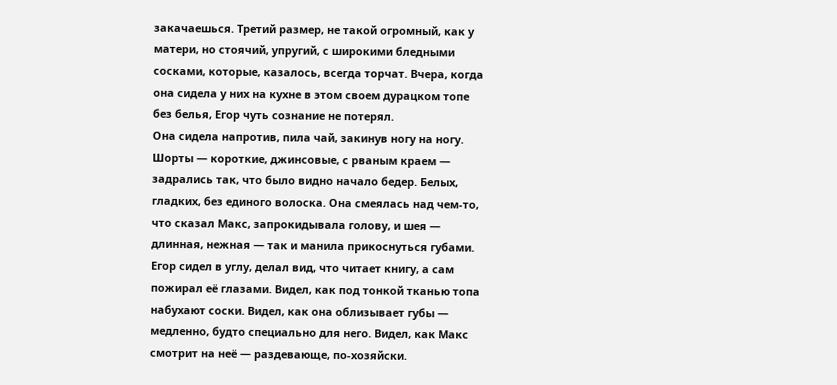закачаешься. Третий размер, не такой огромный, как у матери, но стоячий, упругий, с широкими бледными сосками, которые, казалось, всегда торчат. Вчера, когда она сидела у них на кухне в этом своем дурацком топе без белья, Егор чуть сознание не потерял.
Она сидела напротив, пила чай, закинув ногу на ногу. Шорты — короткие, джинсовые, с рваным краем — задрались так, что было видно начало бедер. Белых, гладких, без единого волоска. Она смеялась над чем-то, что сказал Макс, запрокидывала голову, и шея — длинная, нежная — так и манила прикоснуться губами.
Егор сидел в углу, делал вид, что читает книгу, а сам пожирал её глазами. Видел, как под тонкой тканью топа набухают соски. Видел, как она облизывает губы — медленно, будто специально для него. Видел, как Макс смотрит на неё — раздевающе, по-хозяйски.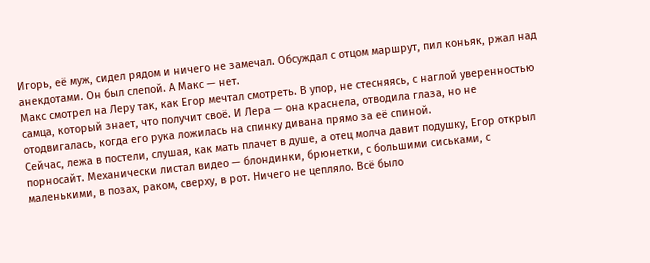Игорь, её муж, сидел рядом и ничего не замечал. Обсуждал с отцом маршрут, пил коньяк, ржал над анекдотами. Он был слепой. А Макс — нет.
Макс смотрел на Леру так, как Егор мечтал смотреть. В упор, не стесняясь, с наглой уверенностью самца, который знает, что получит своё. И Лера — она краснела, отводила глаза, но не отодвигалась, когда его рука ложилась на спинку дивана прямо за её спиной.
Сейчас, лежа в постели, слушая, как мать плачет в душе, а отец молча давит подушку, Егор открыл порносайт. Механически листал видео — блондинки, брюнетки, с большими сиськами, с маленькими, в позах, раком, сверху, в рот. Ничего не цепляло. Всё было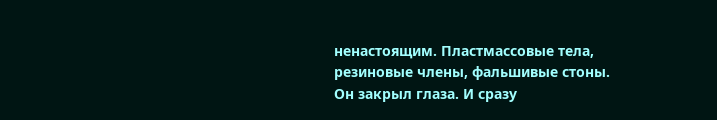ненастоящим. Пластмассовые тела, резиновые члены, фальшивые стоны.
Он закрыл глаза. И сразу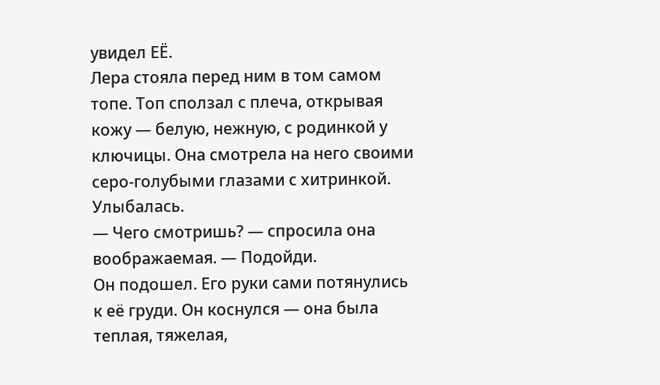увидел ЕЁ.
Лера стояла перед ним в том самом топе. Топ сползал с плеча, открывая кожу — белую, нежную, с родинкой у ключицы. Она смотрела на него своими серо-голубыми глазами с хитринкой. Улыбалась.
— Чего смотришь? — спросила она воображаемая. — Подойди.
Он подошел. Его руки сами потянулись к её груди. Он коснулся — она была теплая, тяжелая,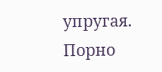упругая.
Порно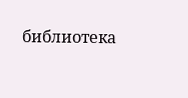библиотека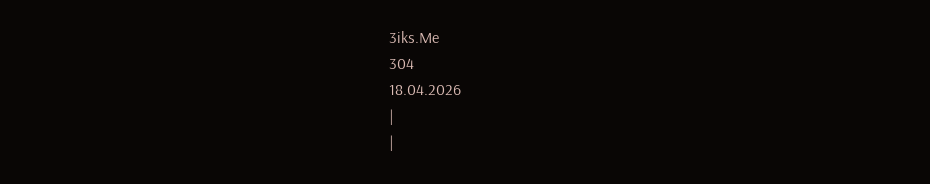3iks.Me
304
18.04.2026
|
|